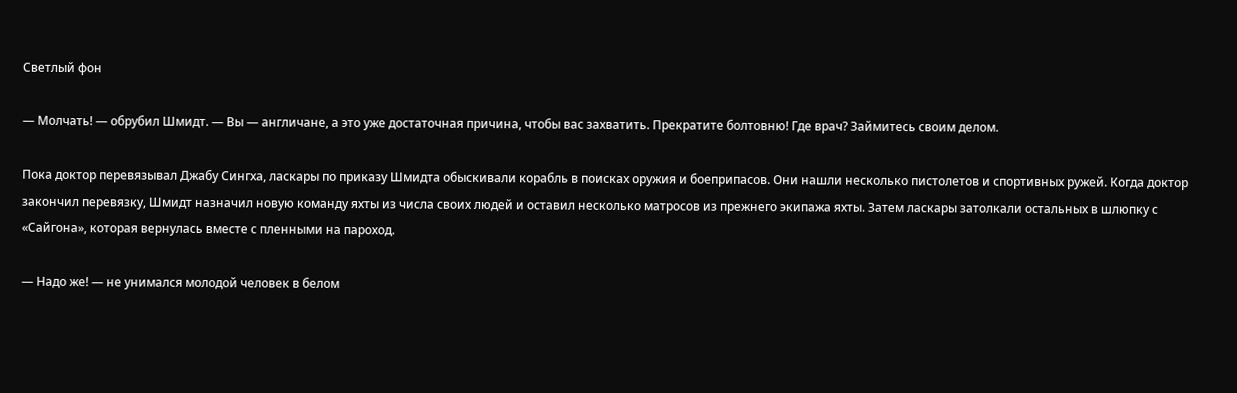Светлый фон

— Молчать! — обрубил Шмидт. — Вы — англичане, а это уже достаточная причина, чтобы вас захватить. Прекратите болтовню! Где врач? Займитесь своим делом.

Пока доктор перевязывал Джабу Сингха, ласкары по приказу Шмидта обыскивали корабль в поисках оружия и боеприпасов. Они нашли несколько пистолетов и спортивных ружей. Когда доктор закончил перевязку, Шмидт назначил новую команду яхты из числа своих людей и оставил несколько матросов из прежнего экипажа яхты. Затем ласкары затолкали остальных в шлюпку с «Сайгона», которая вернулась вместе с пленными на пароход.

— Надо же! — не унимался молодой человек в белом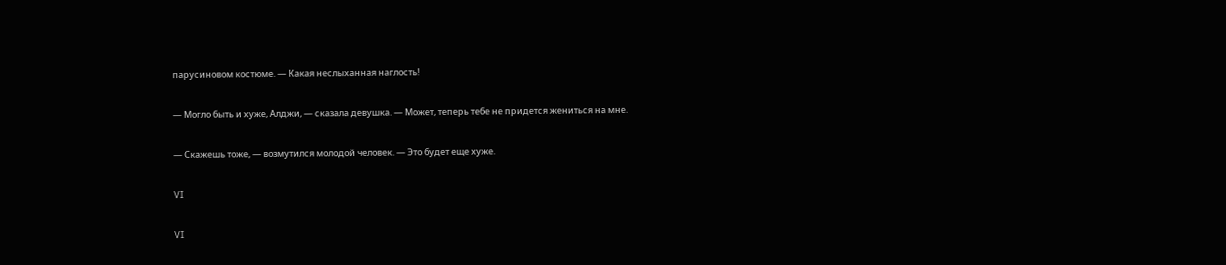парусиновом костюме. — Какая неслыханная наглость!

— Могло быть и хуже, Алджи, — сказала девушка. — Может, теперь тебе не придется жениться на мне.

— Скажешь тоже, — возмутился молодой человек. — Это будет еще хуже.

VI

VI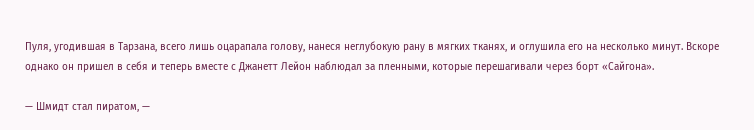Пуля, угодившая в Тарзана, всего лишь оцарапала голову, нанеся неглубокую рану в мягких тканях, и оглушила его на несколько минут. Вскоре однако он пришел в себя и теперь вместе с Джанетт Лейон наблюдал за пленными, которые перешагивали через борт «Сайгона».

— Шмидт стал пиратом, —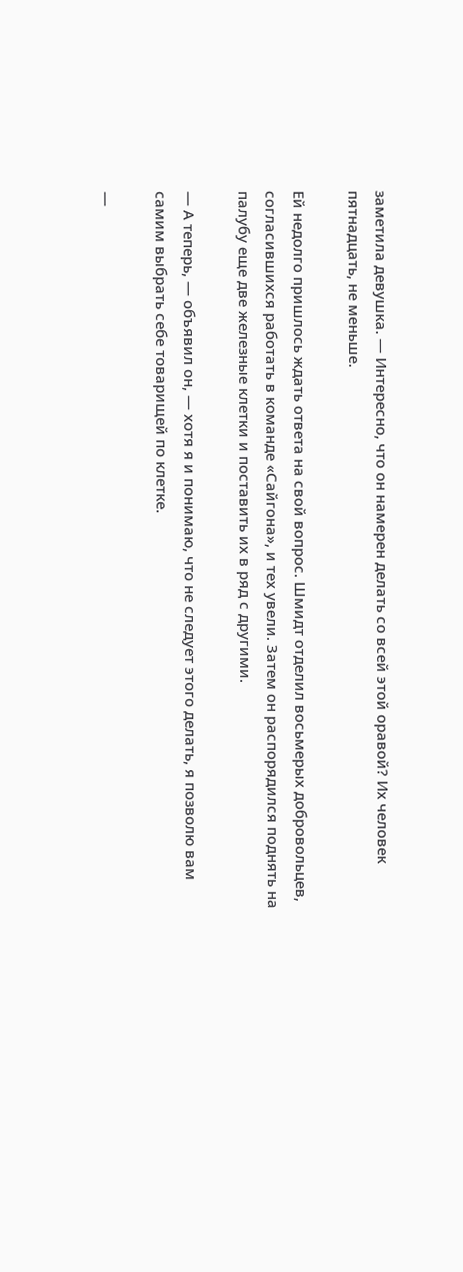заметила девушка. — Интересно, что он намерен делать со всей этой оравой? Их человек пятнадцать, не меньше.

Ей недолго пришлось ждать ответа на свой вопрос. Шмидт отделил восьмерых добровольцев, согласившихся работать в команде «Сайгона», и тех увели. Затем он распорядился поднять на палубу еще две железные клетки и поставить их в ряд с другими.

— А теперь, — объявил он, — хотя я и понимаю, что не следует этого делать, я позволю вам самим выбрать себе товарищей по клетке.

—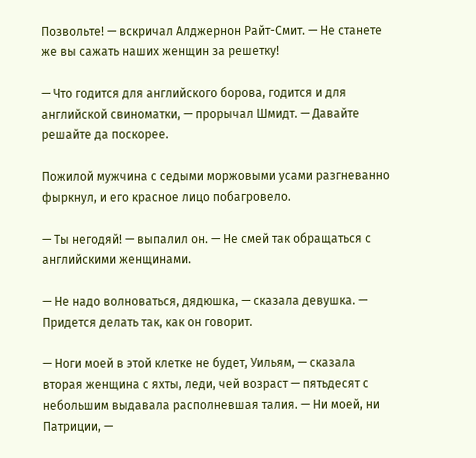Позвольте! — вскричал Алджернон Райт-Смит. — Не станете же вы сажать наших женщин за решетку!

— Что годится для английского борова, годится и для английской свиноматки, — прорычал Шмидт. — Давайте решайте да поскорее.

Пожилой мужчина с седыми моржовыми усами разгневанно фыркнул, и его красное лицо побагровело.

— Ты негодяй! — выпалил он. — Не смей так обращаться с английскими женщинами.

— Не надо волноваться, дядюшка, — сказала девушка. — Придется делать так, как он говорит.

— Ноги моей в этой клетке не будет, Уильям, — сказала вторая женщина с яхты, леди, чей возраст — пятьдесят с небольшим выдавала располневшая талия. — Ни моей, ни Патриции, —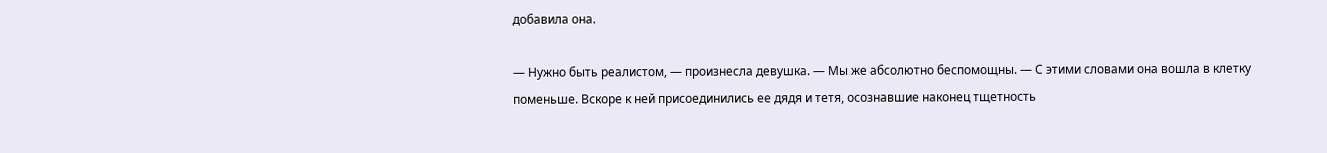добавила она.

— Нужно быть реалистом, — произнесла девушка. — Мы же абсолютно беспомощны. — С этими словами она вошла в клетку поменьше. Вскоре к ней присоединились ее дядя и тетя, осознавшие наконец тщетность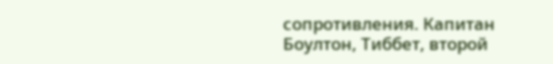сопротивления. Капитан Боултон, Тиббет, второй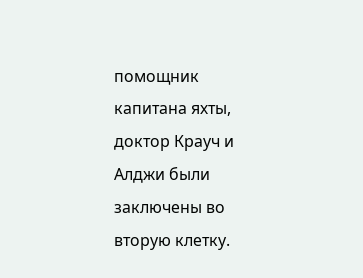помощник капитана яхты, доктор Крауч и Алджи были заключены во вторую клетку.